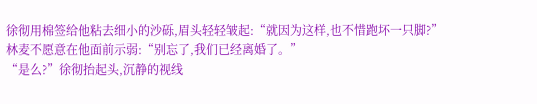徐彻用棉签给他粘去细小的沙砾,眉头轻轻皱起:“就因为这样,也不惜跑坏一只脚?”
林麦不愿意在他面前示弱:“别忘了,我们已经离婚了。”
“是么?”徐彻抬起头,沉静的视线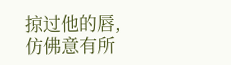掠过他的唇,仿佛意有所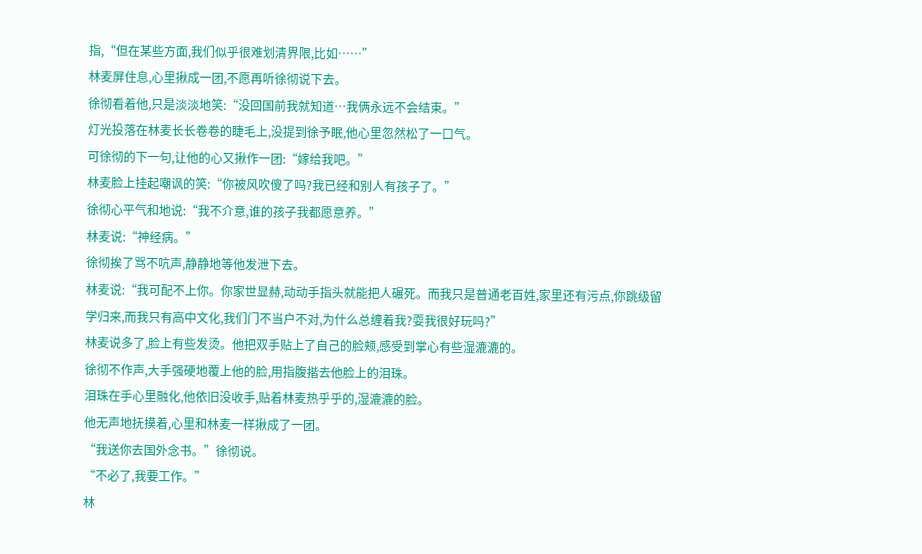指,“但在某些方面,我们似乎很难划清界限,比如……”
林麦屏住息,心里揪成一团,不愿再听徐彻说下去。
徐彻看着他,只是淡淡地笑:“没回国前我就知道…我俩永远不会结束。”
灯光投落在林麦长长卷卷的睫毛上,没提到徐予眠,他心里忽然松了一口气。
可徐彻的下一句,让他的心又揪作一团:“嫁给我吧。”
林麦脸上挂起嘲讽的笑:“你被风吹傻了吗?我已经和别人有孩子了。”
徐彻心平气和地说:“我不介意,谁的孩子我都愿意养。”
林麦说:“神经病。”
徐彻挨了骂不吭声,静静地等他发泄下去。
林麦说:“我可配不上你。你家世显赫,动动手指头就能把人碾死。而我只是普通老百姓,家里还有污点,你跳级留学归来,而我只有高中文化,我们门不当户不对,为什么总缠着我?耍我很好玩吗?”
林麦说多了,脸上有些发烫。他把双手贴上了自己的脸颊,感受到掌心有些湿漉漉的。
徐彻不作声,大手强硬地覆上他的脸,用指腹揩去他脸上的泪珠。
泪珠在手心里融化,他依旧没收手,贴着林麦热乎乎的,湿漉漉的脸。
他无声地抚摸着,心里和林麦一样揪成了一团。
“我送你去国外念书。”徐彻说。
“不必了,我要工作。”
林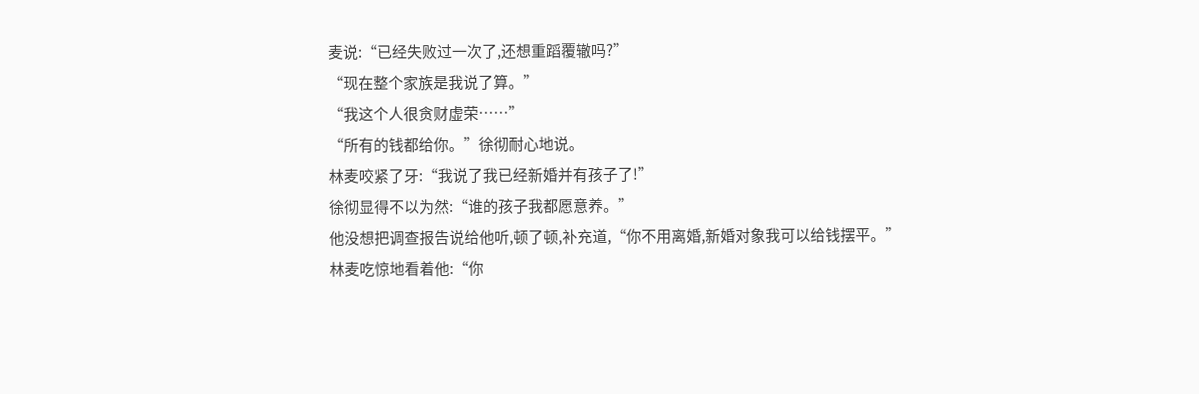麦说:“已经失败过一次了,还想重蹈覆辙吗?”
“现在整个家族是我说了算。”
“我这个人很贪财虚荣……”
“所有的钱都给你。”徐彻耐心地说。
林麦咬紧了牙:“我说了我已经新婚并有孩子了!”
徐彻显得不以为然:“谁的孩子我都愿意养。”
他没想把调查报告说给他听,顿了顿,补充道,“你不用离婚,新婚对象我可以给钱摆平。”
林麦吃惊地看着他:“你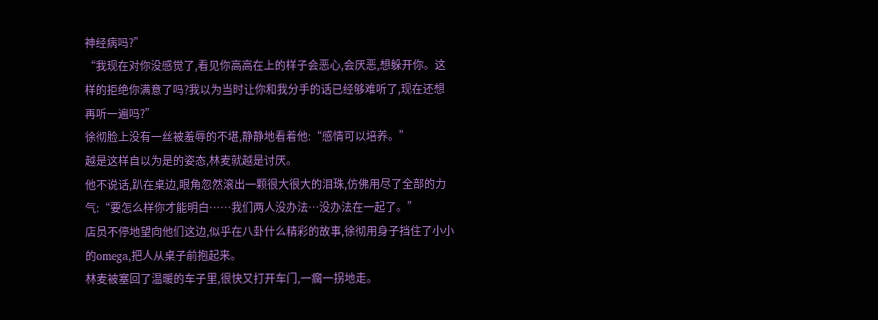神经病吗?”
“我现在对你没感觉了,看见你高高在上的样子会恶心,会厌恶,想躲开你。这样的拒绝你满意了吗?我以为当时让你和我分手的话已经够难听了,现在还想再听一遍吗?”
徐彻脸上没有一丝被羞辱的不堪,静静地看着他:“感情可以培养。”
越是这样自以为是的姿态,林麦就越是讨厌。
他不说话,趴在桌边,眼角忽然滚出一颗很大很大的泪珠,仿佛用尽了全部的力气:“要怎么样你才能明白……我们两人没办法…没办法在一起了。”
店员不停地望向他们这边,似乎在八卦什么精彩的故事,徐彻用身子挡住了小小的omega,把人从桌子前抱起来。
林麦被塞回了温暖的车子里,很快又打开车门,一瘸一拐地走。